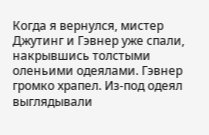Когда я вернулся, мистер Джутинг и Гэвнер уже спали, накрывшись толстыми оленьими одеялами. Гэвнер громко храпел. Из-под одеял выглядывали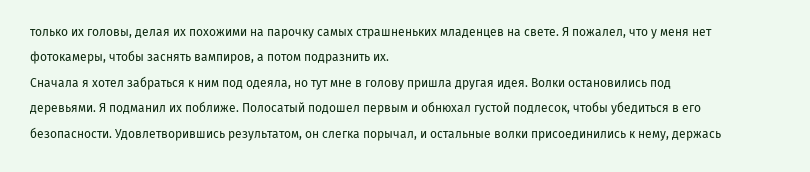только их головы, делая их похожими на парочку самых страшненьких младенцев на свете. Я пожалел, что у меня нет фотокамеры, чтобы заснять вампиров, а потом подразнить их.
Сначала я хотел забраться к ним под одеяла, но тут мне в голову пришла другая идея. Волки остановились под деревьями. Я подманил их поближе. Полосатый подошел первым и обнюхал густой подлесок, чтобы убедиться в его безопасности. Удовлетворившись результатом, он слегка порычал, и остальные волки присоединились к нему, держась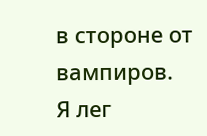в стороне от вампиров.
Я лег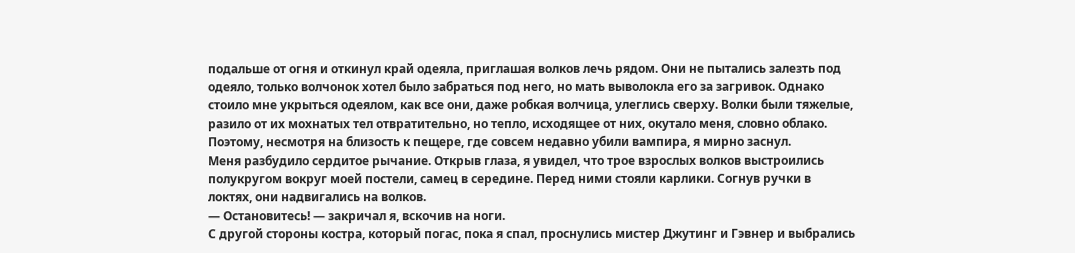подальше от огня и откинул край одеяла, приглашая волков лечь рядом. Они не пытались залезть под одеяло, только волчонок хотел было забраться под него, но мать выволокла его за загривок. Однако стоило мне укрыться одеялом, как все они, даже робкая волчица, улеглись сверху. Волки были тяжелые, разило от их мохнатых тел отвратительно, но тепло, исходящее от них, окутало меня, словно облако. Поэтому, несмотря на близость к пещере, где совсем недавно убили вампира, я мирно заснул.
Меня разбудило сердитое рычание. Открыв глаза, я увидел, что трое взрослых волков выстроились полукругом вокруг моей постели, самец в середине. Перед ними стояли карлики. Согнув ручки в локтях, они надвигались на волков.
— Остановитесь! — закричал я, вскочив на ноги.
С другой стороны костра, который погас, пока я спал, проснулись мистер Джутинг и Гэвнер и выбрались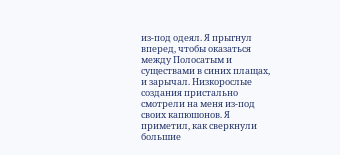из-под одеял. Я прыгнул вперед, чтобы оказаться между Полосатым и существами в синих плащах, и зарычал. Низкорослые создания пристально смотрели на меня из-под своих капюшонов. Я приметил, как сверкнули большие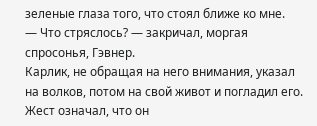зеленые глаза того, что стоял ближе ко мне.
— Что стряслось? — закричал, моргая спросонья, Гэвнер.
Карлик, не обращая на него внимания, указал на волков, потом на свой живот и погладил его. Жест означал, что он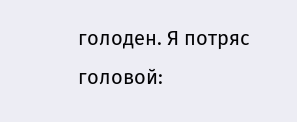голоден. Я потряс головой: